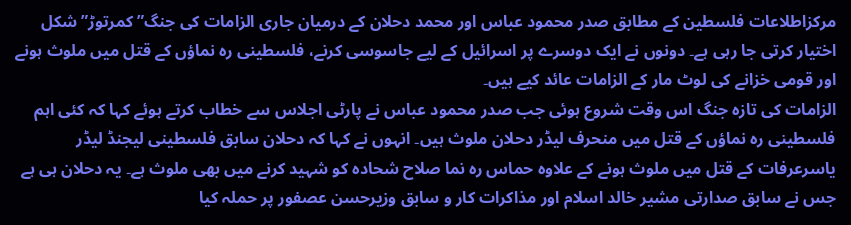مرکزاطلاعات فلسطین کے مطابق صدر محمود عباس اور محمد دحلان کے درمیان جاری الزامات کی جنگ” کمرتوڑ” شکل اختیار کرتی جا رہی ہے۔ دونوں نے ایک دوسرے پر اسرائیل کے لیے جاسوسی کرنے، فلسطینی رہ نماؤں کے قتل میں ملوث ہونے اور قومی خزانے کی لوٹ مار کے الزامات عائد کیے ہیں۔
الزامات کی تازہ جنگ اس وقت شروع ہوئی جب صدر محمود عباس نے پارٹی اجلاس سے خطاب کرتے ہوئے کہا کہ کئی اہم فلسطینی رہ نماؤں کے قتل میں منحرف لیڈر دحلان ملوث ہیں۔ انہوں نے کہا کہ دحلان سابق فلسطینی لیجنڈ لیڈر یاسرعرفات کے قتل میں ملوث ہونے کے علاوہ حماس رہ نما صلاح شحادہ کو شہید کرنے میں بھی ملوث ہے۔ یہ دحلان ہی ہے جس نے سابق صدارتی مشیر خالد اسلام اور مذاکرات کار و سابق وزیرحسن عصفور پر حملہ کیا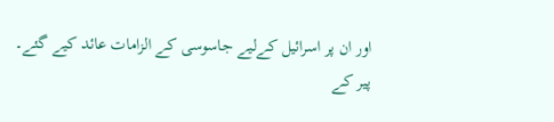اور ان پر اسرائیل کےلیے جاسوسی کے الزامات عائد کیے گئے۔
پیر کے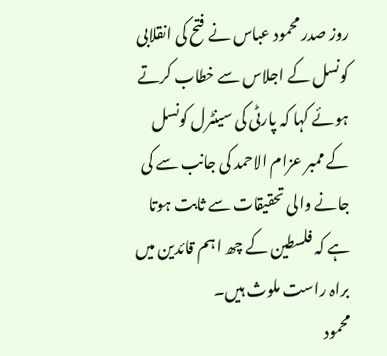روز صدر محمود عباس نے فتح کی انقلابی کونسل کے اجلاس سے خطاب کرتے ہوئے کہا کہ پارٹی کی سینٹرل کونسل کے ممبر عزام الاحمد کی جانب سے کی جانے والی تحقیقات سے ثابت ہوتا ہے کہ فلسطین کے چھ اہم قائدین میں براہ راست ملوث ہیں۔
محمود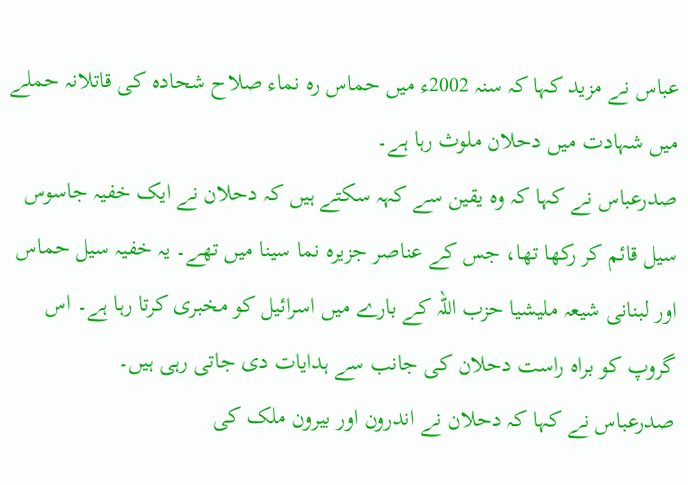عباس نے مزید کہا کہ سنہ 2002ء میں حماس رہ نماء صلاح شحادہ کی قاتلانہ حملے میں شہادت میں دحلان ملوث رہا ہے۔
صدرعباس نے کہا کہ وہ یقین سے کہہ سکتے ہیں کہ دحلان نے ایک خفیہ جاسوس سیل قائم کر رکھا تھا، جس کے عناصر جزیرہ نما سینا میں تھے۔ یہ خفیہ سیل حماس اور لبنانی شیعہ ملیشیا حزب اللہ کے بارے میں اسرائیل کو مخبری کرتا رہا ہے۔ اس گروپ کو براہ راست دحلان کی جانب سے ہدایات دی جاتی رہی ہیں۔
صدرعباس نے کہا کہ دحلان نے اندرون اور بیرون ملک کی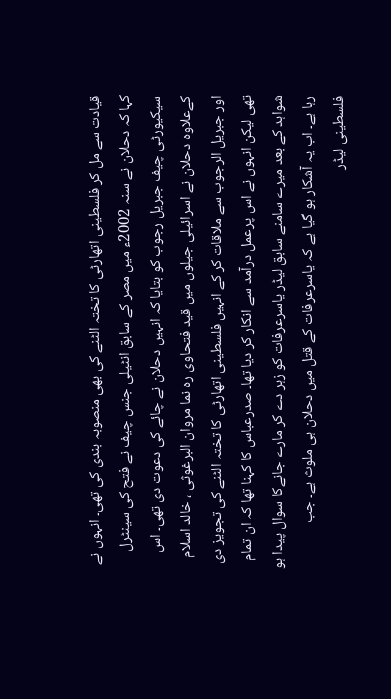قیادت سے مل کر فلسطینی اتھارٹی کا تختہ الٹنے کی بھی منصوبہ بندی کی تھی۔ انہوں نے کہا کہ دحلان نے سنہ 2002ء میں مصر کے سابق انٹیلی جنس چیف نے فتح کی سینٹرل سیکیورٹی چیف جبریل رجوب کو بتایا کہ انہیں دحلان نے چائے کی دعوت دی تھی۔ اس کےعلاوہ دحلان نے اسرائیلی جیلوں میں قید فتحاوی رہ نما مروان البرغوثی ، خالد اسلام اور جبریل الرجوب سے ملاقات کر کے انہیں فلسطینی اتھارٹی کا تختہ الٹنے کی تجویز دی تھی لیکن انہوں نے اس پرعمل درآمد سے انکار کر دیا تھا۔ صدرعباس کا کہنا تھا کہ ان تمام شواہد کے بعد میرے سامنے سابق لیڈر یاسرعرفات کو زہر دے کر مارے جانےکا سوال پیدا ہو رہا ہے۔ اب یہ آشکار ہو گیا ہے کہ یاسرعرفات کے قتل میں دحلان ہی ملوث ہے۔ جب فلسطینی لیڈر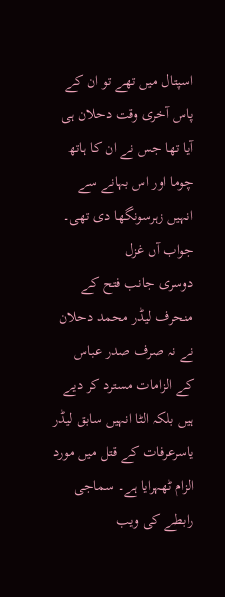اسپتال میں تھے تو ان کے پاس آخری وقت دحلان ہی آیا تھا جس نے ان کا ہاتھ چوما اور اس بہانے سے انہیں زہرسونگھا دی تھی۔
جواب آں غزل
دوسری جانب فتح کے منحرف لیڈر محمد دحلان نے نہ صرف صدر عباس کے الزامات مسترد کر دیے ہیں بلکہ الٹا انہیں سابق لیڈر یاسرعرفات کے قتل میں مورد الزام ٹھہرایا ہے۔ سماجی رابطے کی ویب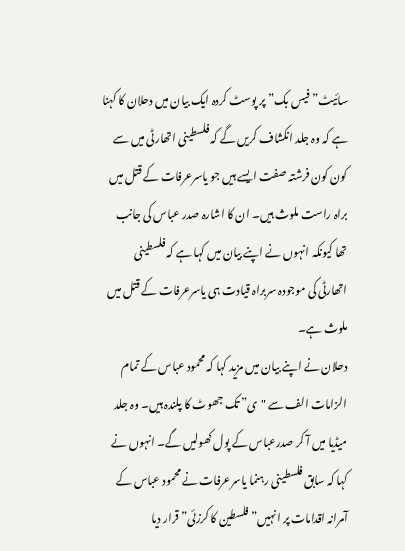سائیٹ”فیس بک” پر پوسٹ کردہ ایک بیان میں دحلان کا کہنا ہے کہ وہ جلد انکشاف کریں گے کہ فلسطینی اتھارٹی میں سے کون کون فرشتہ صفت ایسے ہیں جو یاسرعرفات کے قتل میں براہ راست ملوث ہیں۔ ان کا اشارہ صدر عباس کی جانب تھا کیونکہ انہوں نے اپنے بیان میں کہا ہے کہ فلسطینی اتھارٹی کی موجودہ سربراہ قیادت ہی یاسرعرفات کے قتل میں ملوث ہے۔
دحلان نے اپنے بیان میں مزید کہا کہ محمود عباس کے تمام الزامات الف سے "ی” تک جھوٹ کا پلندہ ہیں۔ وہ جلد میڈیا میں آ کر صدرعباس کے پول کھولیں گے۔ انہوں نے کہا کہ سابق فلسطینی رہنما یاسرعرفات نے محمود عباس کے آمرانہ اقدامات پر انہیں”فلسطین کا کرزئی” قرار دیا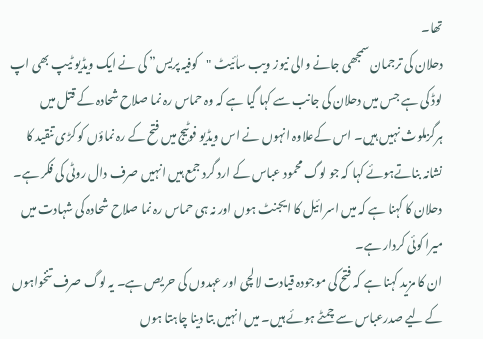تھا۔
دحلان کی ترجمان سمجھی جانے والی نیوز ویب ساٰئیٹ "کوفیہ پریس” کی نے ایک ویڈیو ٹیپ بھی اپ لوڈ کی ہے جس میں دحلان کی جانب سے کہا گیا ہے کہ وہ حماس رہ نما صلاح شحادہ کے قتل میں ہرگزملوث نہیں ہیں۔ اس کےعلاوہ انہوں نے اس ویڈیو فوٹیج میں فتح کے رہ نماؤں کو کڑی تنقید کا نشانہ بناتےہوئے کہا کہ جو لوگ محمود عباس کے ارد گرد جمع ہیں انہیں صرف دال روٹی کی فکر ہے۔ دحلان کا کہنا ہے کہ میں اسرائیل کا ایجنٹ ہوں اور نہ ہی حماس رہ نما صلاح شحادہ کی شہادت میں میرا کوئی کردار ہے۔
ان کا مزید کہنا ہے کہ فتح کی موجودہ قیادت لالچی اور عہدوں کی حریص ہے۔ یہ لوگ صرف تنخواہوں کے لیے صدرعباس سے چمٹے ہوئے ہیں۔ میں انہیں بتا دینا چاہتا ہوں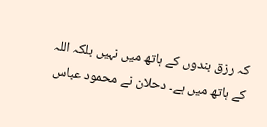کہ رزق بندوں کے ہاتھ میں نہیں بلکہ اللہ کے ہاتھ میں ہے۔ دحلان نے محمود عباس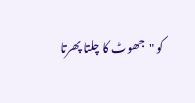کو "جھوٹ کا چلتا پھرتا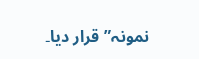نمونہ”قرار دیا۔